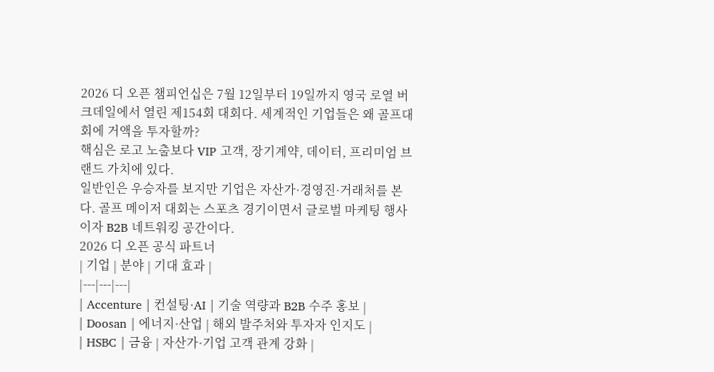2026 디 오픈 챔피언십은 7월 12일부터 19일까지 영국 로열 버크데일에서 열린 제154회 대회다. 세계적인 기업들은 왜 골프대회에 거액을 투자할까?
핵심은 로고 노출보다 VIP 고객, 장기계약, 데이터, 프리미엄 브랜드 가치에 있다.
일반인은 우승자를 보지만 기업은 자산가·경영진·거래처를 본다. 골프 메이저 대회는 스포츠 경기이면서 글로벌 마케팅 행사이자 B2B 네트워킹 공간이다.
2026 디 오픈 공식 파트너
| 기업 | 분야 | 기대 효과 |
|---|---|---|
| Accenture | 컨설팅·AI | 기술 역량과 B2B 수주 홍보 |
| Doosan | 에너지·산업 | 해외 발주처와 투자자 인지도 |
| HSBC | 금융 | 자산가·기업 고객 관계 강화 |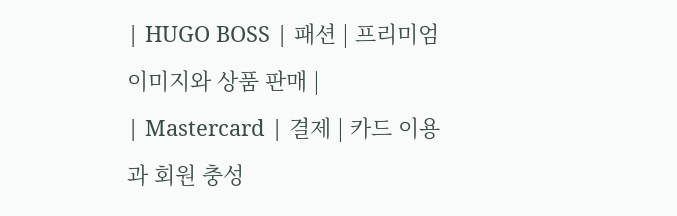| HUGO BOSS | 패션 | 프리미엄 이미지와 상품 판매 |
| Mastercard | 결제 | 카드 이용과 회원 충성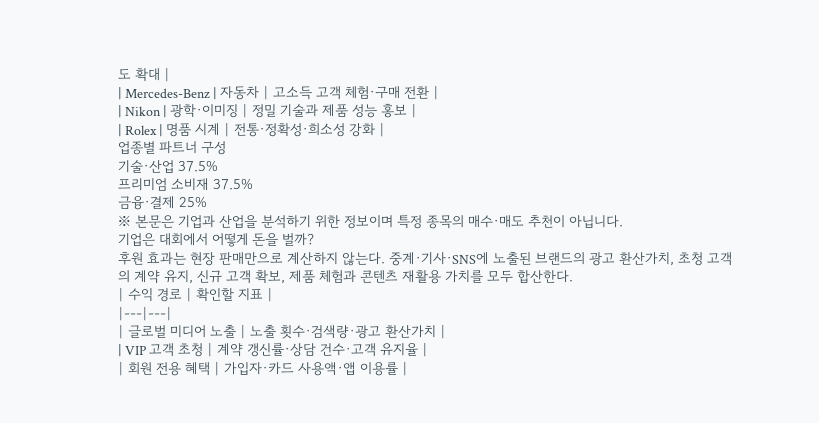도 확대 |
| Mercedes-Benz | 자동차 | 고소득 고객 체험·구매 전환 |
| Nikon | 광학·이미징 | 정밀 기술과 제품 성능 홍보 |
| Rolex | 명품 시계 | 전통·정확성·희소성 강화 |
업종별 파트너 구성
기술·산업 37.5%
프리미엄 소비재 37.5%
금융·결제 25%
※ 본문은 기업과 산업을 분석하기 위한 정보이며 특정 종목의 매수·매도 추천이 아닙니다.
기업은 대회에서 어떻게 돈을 벌까?
후원 효과는 현장 판매만으로 계산하지 않는다. 중계·기사·SNS에 노출된 브랜드의 광고 환산가치, 초청 고객의 계약 유지, 신규 고객 확보, 제품 체험과 콘텐츠 재활용 가치를 모두 합산한다.
| 수익 경로 | 확인할 지표 |
|---|---|
| 글로벌 미디어 노출 | 노출 횟수·검색량·광고 환산가치 |
| VIP 고객 초청 | 계약 갱신률·상담 건수·고객 유지율 |
| 회원 전용 혜택 | 가입자·카드 사용액·앱 이용률 |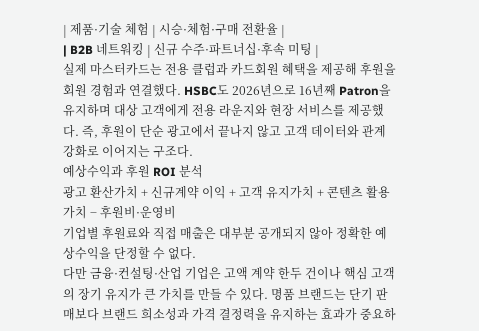| 제품·기술 체험 | 시승·체험·구매 전환율 |
| B2B 네트워킹 | 신규 수주·파트너십·후속 미팅 |
실제 마스터카드는 전용 클럽과 카드회원 혜택을 제공해 후원을 회원 경험과 연결했다. HSBC도 2026년으로 16년째 Patron을 유지하며 대상 고객에게 전용 라운지와 현장 서비스를 제공했다. 즉, 후원이 단순 광고에서 끝나지 않고 고객 데이터와 관계 강화로 이어지는 구조다.
예상수익과 후원 ROI 분석
광고 환산가치 + 신규계약 이익 + 고객 유지가치 + 콘텐츠 활용가치 − 후원비·운영비
기업별 후원료와 직접 매출은 대부분 공개되지 않아 정확한 예상수익을 단정할 수 없다.
다만 금융·컨설팅·산업 기업은 고액 계약 한두 건이나 핵심 고객의 장기 유지가 큰 가치를 만들 수 있다. 명품 브랜드는 단기 판매보다 브랜드 희소성과 가격 결정력을 유지하는 효과가 중요하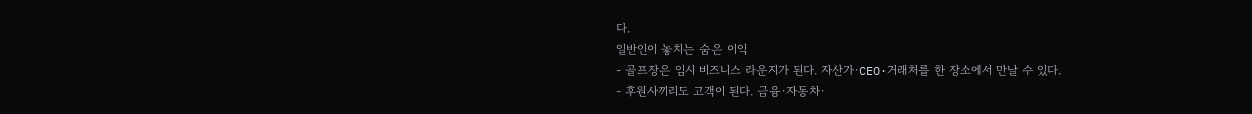다.
일반인이 놓치는 숨은 이익
- 골프장은 임시 비즈니스 라운지가 된다. 자산가·CEO·거래처를 한 장소에서 만날 수 있다.
- 후원사끼리도 고객이 된다. 금융·자동차·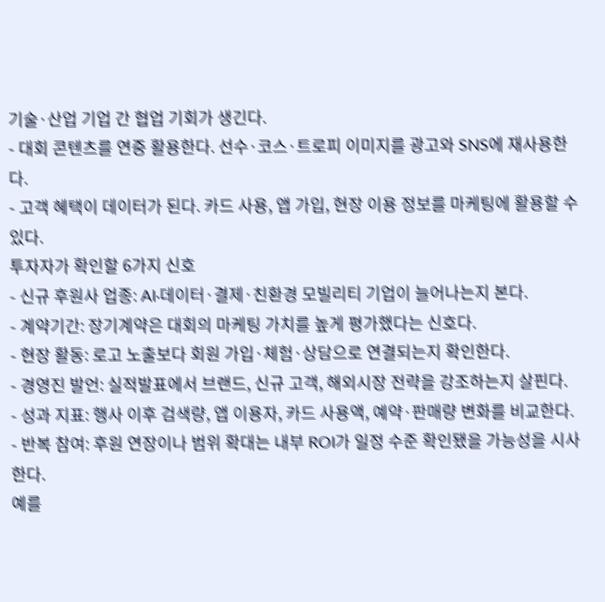기술·산업 기업 간 협업 기회가 생긴다.
- 대회 콘텐츠를 연중 활용한다. 선수·코스·트로피 이미지를 광고와 SNS에 재사용한다.
- 고객 혜택이 데이터가 된다. 카드 사용, 앱 가입, 현장 이용 정보를 마케팅에 활용할 수 있다.
투자자가 확인할 6가지 신호
- 신규 후원사 업종: AI·데이터·결제·친환경 모빌리티 기업이 늘어나는지 본다.
- 계약기간: 장기계약은 대회의 마케팅 가치를 높게 평가했다는 신호다.
- 현장 활동: 로고 노출보다 회원 가입·체험·상담으로 연결되는지 확인한다.
- 경영진 발언: 실적발표에서 브랜드, 신규 고객, 해외시장 전략을 강조하는지 살핀다.
- 성과 지표: 행사 이후 검색량, 앱 이용자, 카드 사용액, 예약·판매량 변화를 비교한다.
- 반복 참여: 후원 연장이나 범위 확대는 내부 ROI가 일정 수준 확인됐을 가능성을 시사한다.
예를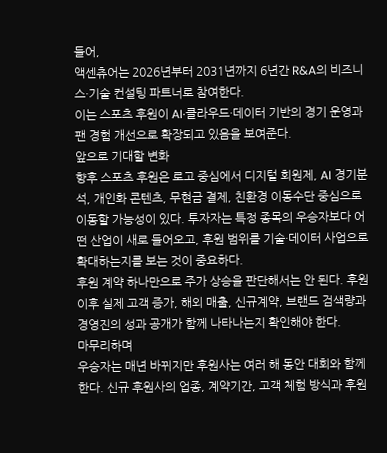들어,
액센츄어는 2026년부터 2031년까지 6년간 R&A의 비즈니스·기술 컨설팅 파트너로 참여한다.
이는 스포츠 후원이 AI·클라우드·데이터 기반의 경기 운영과 팬 경험 개선으로 확장되고 있음을 보여준다.
앞으로 기대할 변화
향후 스포츠 후원은 로고 중심에서 디지털 회원제, AI 경기분석, 개인화 콘텐츠, 무현금 결제, 친환경 이동수단 중심으로 이동할 가능성이 있다. 투자자는 특정 종목의 우승자보다 어떤 산업이 새로 들어오고, 후원 범위를 기술·데이터 사업으로 확대하는지를 보는 것이 중요하다.
후원 계약 하나만으로 주가 상승을 판단해서는 안 된다. 후원 이후 실제 고객 증가, 해외 매출, 신규계약, 브랜드 검색량과 경영진의 성과 공개가 함께 나타나는지 확인해야 한다.
마무리하며
우승자는 매년 바뀌지만 후원사는 여러 해 동안 대회와 함께한다. 신규 후원사의 업종, 계약기간, 고객 체험 방식과 후원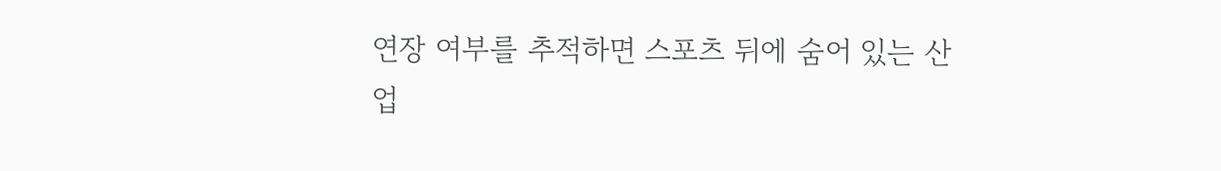연장 여부를 추적하면 스포츠 뒤에 숨어 있는 산업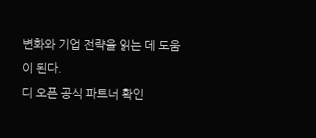변화와 기업 전략을 읽는 데 도움이 된다.
디 오픈 공식 파트너 확인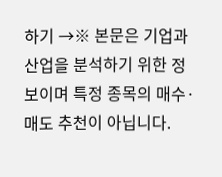하기 →※ 본문은 기업과 산업을 분석하기 위한 정보이며 특정 종목의 매수·매도 추천이 아닙니다.